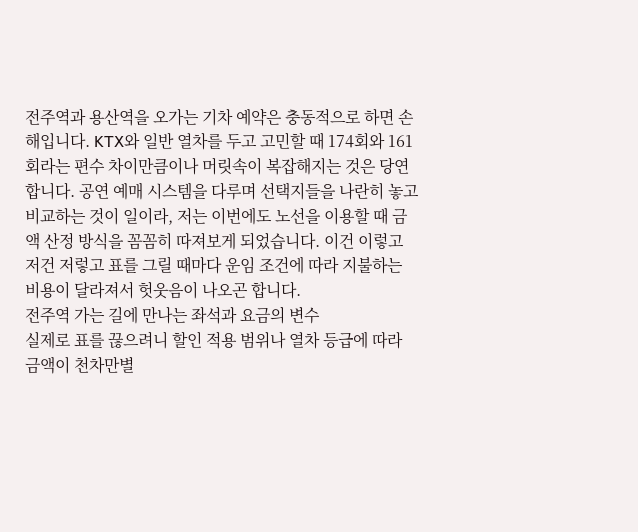전주역과 용산역을 오가는 기차 예약은 충동적으로 하면 손해입니다. KTX와 일반 열차를 두고 고민할 때 174회와 161회라는 편수 차이만큼이나 머릿속이 복잡해지는 것은 당연합니다. 공연 예매 시스템을 다루며 선택지들을 나란히 놓고 비교하는 것이 일이라, 저는 이번에도 노선을 이용할 때 금액 산정 방식을 꼼꼼히 따져보게 되었습니다. 이건 이렇고 저건 저렇고 표를 그릴 때마다 운임 조건에 따라 지불하는 비용이 달라져서 헛웃음이 나오곤 합니다.
전주역 가는 길에 만나는 좌석과 요금의 변수
실제로 표를 끊으려니 할인 적용 범위나 열차 등급에 따라 금액이 천차만별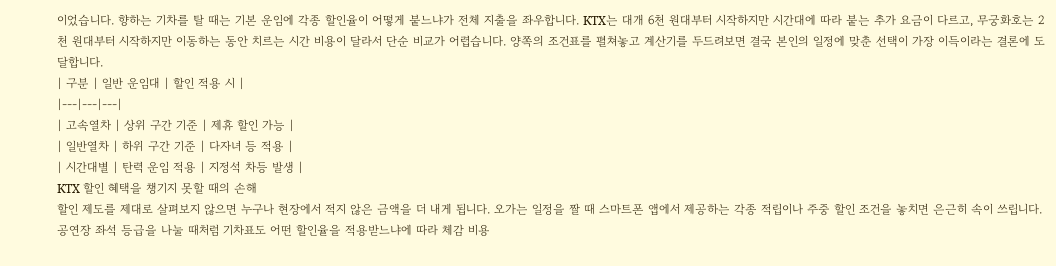이었습니다. 향하는 기차를 탈 때는 기본 운임에 각종 할인율이 어떻게 붙느냐가 전체 지출을 좌우합니다. KTX는 대개 6천 원대부터 시작하지만 시간대에 따라 붙는 추가 요금이 다르고, 무궁화호는 2천 원대부터 시작하지만 이동하는 동안 치르는 시간 비용이 달라서 단순 비교가 어렵습니다. 양쪽의 조건표를 펼쳐놓고 계산기를 두드려보면 결국 본인의 일정에 맞춘 선택이 가장 이득이라는 결론에 도달합니다.
| 구분 | 일반 운임대 | 할인 적용 시 |
|---|---|---|
| 고속열차 | 상위 구간 기준 | 제휴 할인 가능 |
| 일반열차 | 하위 구간 기준 | 다자녀 등 적용 |
| 시간대별 | 탄력 운임 적용 | 지정석 차등 발생 |
KTX 할인 혜택을 챙기지 못할 때의 손해
할인 제도를 제대로 살펴보지 않으면 누구나 현장에서 적지 않은 금액을 더 내게 됩니다. 오가는 일정을 짤 때 스마트폰 앱에서 제공하는 각종 적립이나 주중 할인 조건을 놓치면 은근히 속이 쓰립니다. 공연장 좌석 등급을 나눌 때처럼 기차표도 어떤 할인율을 적용받느냐에 따라 체감 비용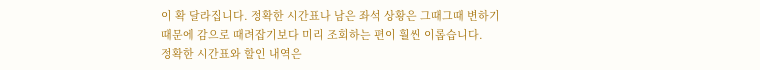이 확 달라집니다. 정확한 시간표나 남은 좌석 상황은 그때그때 변하기 때문에 감으로 때려잡기보다 미리 조회하는 편이 훨씬 이롭습니다.
정확한 시간표와 할인 내역은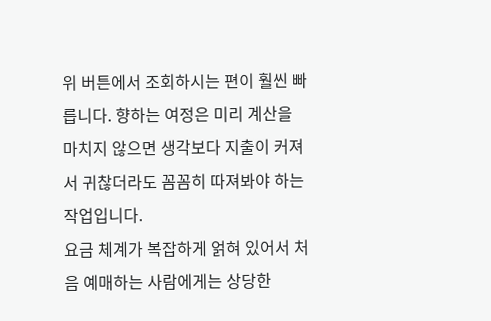위 버튼에서 조회하시는 편이 훨씬 빠릅니다. 향하는 여정은 미리 계산을 마치지 않으면 생각보다 지출이 커져서 귀찮더라도 꼼꼼히 따져봐야 하는 작업입니다.
요금 체계가 복잡하게 얽혀 있어서 처음 예매하는 사람에게는 상당한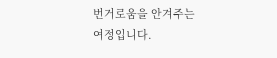번거로움을 안겨주는 여정입니다.